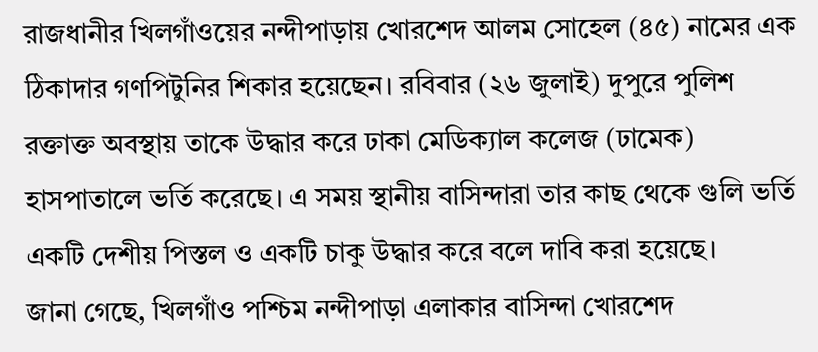রাজধানীর খিলগাঁওয়ের নন্দীপাড়ায় খোরশেদ আলম সোহেল (৪৫) নামের এক ঠিকাদার গণপিটুনির শিকার হয়েছেন। রবিবার (২৬ জুলাই) দুপুরে পুলিশ রক্তাক্ত অবস্থায় তাকে উদ্ধার করে ঢাকা মেডিক্যাল কলেজ (ঢামেক) হাসপাতালে ভর্তি করেছে। এ সময় স্থানীয় বাসিন্দারা তার কাছ থেকে গুলি ভর্তি একটি দেশীয় পিস্তল ও একটি চাকু উদ্ধার করে বলে দাবি করা হয়েছে।
জানা গেছে, খিলগাঁও পশ্চিম নন্দীপাড়া এলাকার বাসিন্দা খোরশেদ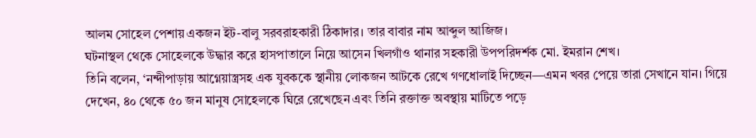আলম সোহেল পেশায় একজন ইট-বালু সরবরাহকারী ঠিকাদার। তার বাবার নাম আব্দুল আজিজ।
ঘটনাস্থল থেকে সোহেলকে উদ্ধার করে হাসপাতালে নিয়ে আসেন খিলগাঁও থানার সহকারী উপপরিদর্শক মো. ইমরান শেখ।
তিনি বলেন, ‘নন্দীপাড়ায় আগ্নেয়াস্ত্রসহ এক যুবককে স্থানীয় লোকজন আটকে রেখে গণধোলাই দিচ্ছেন—এমন খবর পেয়ে তারা সেখানে যান। গিয়ে দেখেন, ৪০ থেকে ৫০ জন মানুষ সোহেলকে ঘিরে রেখেছেন এবং তিনি রক্তাক্ত অবস্থায় মাটিতে পড়ে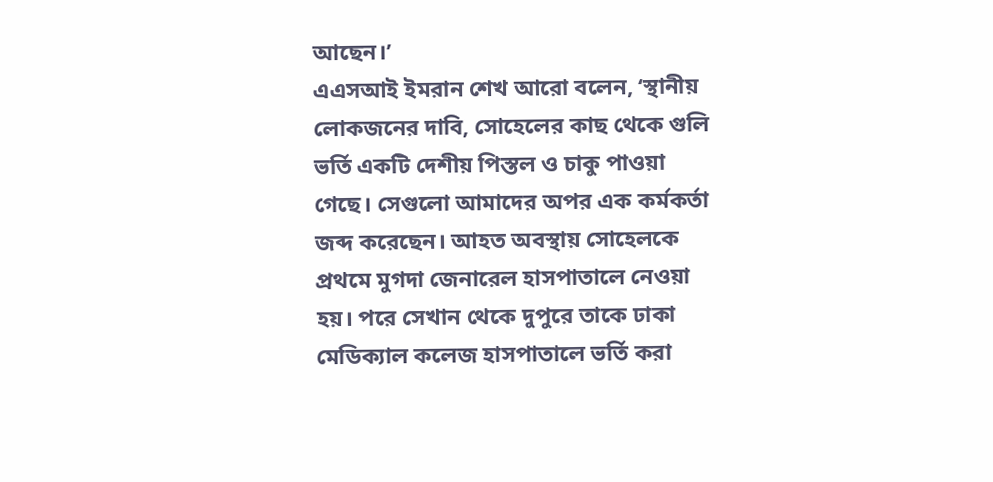আছেন।’
এএসআই ইমরান শেখ আরো বলেন, ‘স্থানীয় লোকজনের দাবি, সোহেলের কাছ থেকে গুলি ভর্তি একটি দেশীয় পিস্তল ও চাকু পাওয়া গেছে। সেগুলো আমাদের অপর এক কর্মকর্তা জব্দ করেছেন। আহত অবস্থায় সোহেলকে প্রথমে মুগদা জেনারেল হাসপাতালে নেওয়া হয়। পরে সেখান থেকে দুপুরে তাকে ঢাকা মেডিক্যাল কলেজ হাসপাতালে ভর্তি করা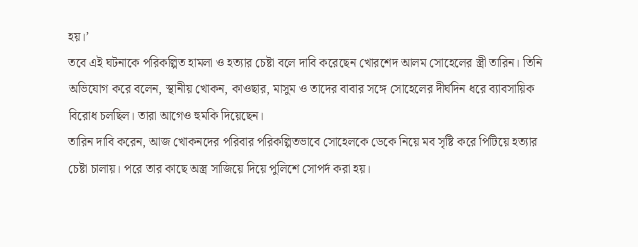হয়।’
তবে এই ঘটনাকে পরিকল্পিত হামলা ও হত্যার চেষ্টা বলে দাবি করেছেন খোরশেদ আলম সোহেলের স্ত্রী তারিন। তিনি অভিযোগ করে বলেন, স্থানীয় খোকন, কাওছার, মাসুম ও তাদের বাবার সঙ্গে সোহেলের দীর্ঘদিন ধরে ব্যাবসায়িক বিরোধ চলছিল। তারা আগেও হুমকি দিয়েছেন।
তারিন দাবি করেন, আজ খোকনদের পরিবার পরিকল্পিতভাবে সোহেলকে ডেকে নিয়ে মব সৃষ্টি করে পিটিয়ে হত্যার চেষ্টা চালায়। পরে তার কাছে অস্ত্র সাজিয়ে দিয়ে পুলিশে সোপর্দ করা হয়।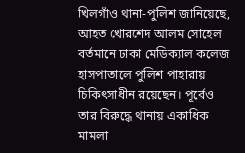খিলগাঁও থানা-পুলিশ জানিয়েছে, আহত খোরশেদ আলম সোহেল বর্তমানে ঢাকা মেডিক্যাল কলেজ হাসপাতালে পুলিশ পাহারায় চিকিৎসাধীন রয়েছেন। পূর্বেও তার বিরুদ্ধে থানায় একাধিক মামলা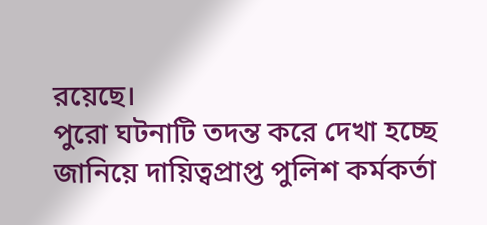রয়েছে।
পুরো ঘটনাটি তদন্ত করে দেখা হচ্ছে জানিয়ে দায়িত্বপ্রাপ্ত পুলিশ কর্মকর্তা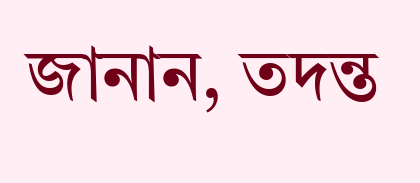জানান, তদন্ত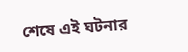শেষে এই ঘটনার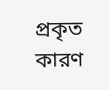প্রকৃত কারণ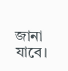জানা যাবে।